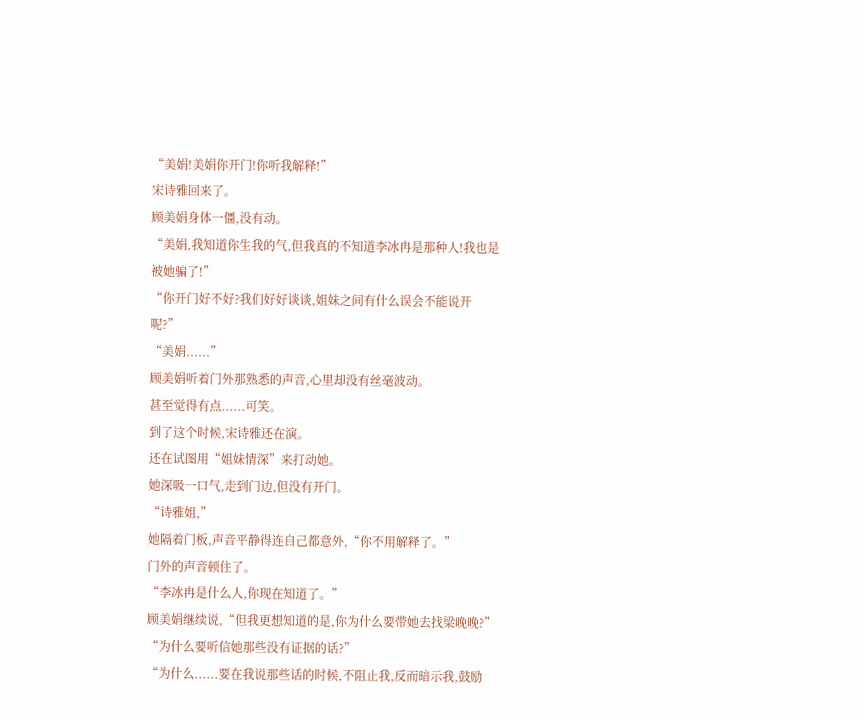“美娟!美娟你开门!你听我解释!”
宋诗雅回来了。
顾美娟身体一僵,没有动。
“美娟,我知道你生我的气,但我真的不知道李冰冉是那种人!我也是被她骗了!”
“你开门好不好?我们好好谈谈,姐妹之间有什么误会不能说开呢?”
“美娟......”
顾美娟听着门外那熟悉的声音,心里却没有丝毫波动。
甚至觉得有点......可笑。
到了这个时候,宋诗雅还在演。
还在试图用“姐妹情深”来打动她。
她深吸一口气,走到门边,但没有开门。
“诗雅姐,”
她隔着门板,声音平静得连自己都意外,“你不用解释了。”
门外的声音顿住了。
“李冰冉是什么人,你现在知道了。”
顾美娟继续说,“但我更想知道的是,你为什么要带她去找梁晚晚?”
“为什么要听信她那些没有证据的话?”
“为什么......要在我说那些话的时候,不阻止我,反而暗示我,鼓励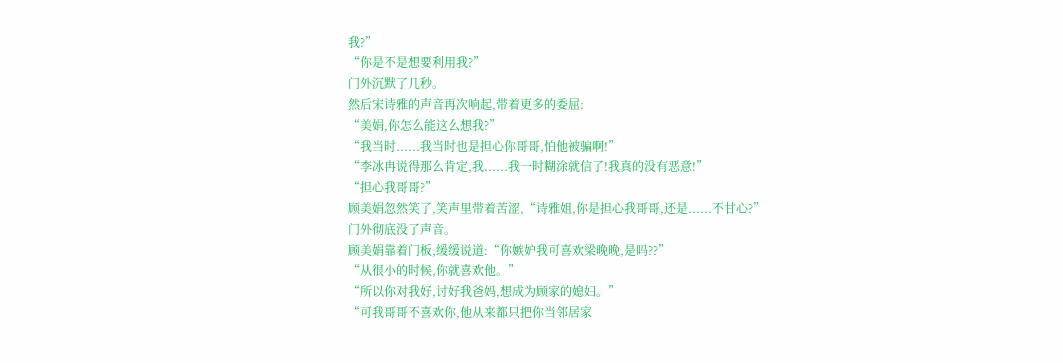我?”
“你是不是想要利用我?”
门外沉默了几秒。
然后宋诗雅的声音再次响起,带着更多的委屈:
“美娟,你怎么能这么想我?”
“我当时......我当时也是担心你哥哥,怕他被骗啊!”
“李冰冉说得那么肯定,我......我一时糊涂就信了!我真的没有恶意!”
“担心我哥哥?”
顾美娟忽然笑了,笑声里带着苦涩,“诗雅姐,你是担心我哥哥,还是......不甘心?”
门外彻底没了声音。
顾美娟靠着门板,缓缓说道:“你嫉妒我可喜欢梁晚晚,是吗??”
“从很小的时候,你就喜欢他。”
“所以你对我好,讨好我爸妈,想成为顾家的媳妇。”
“可我哥哥不喜欢你,他从来都只把你当邻居家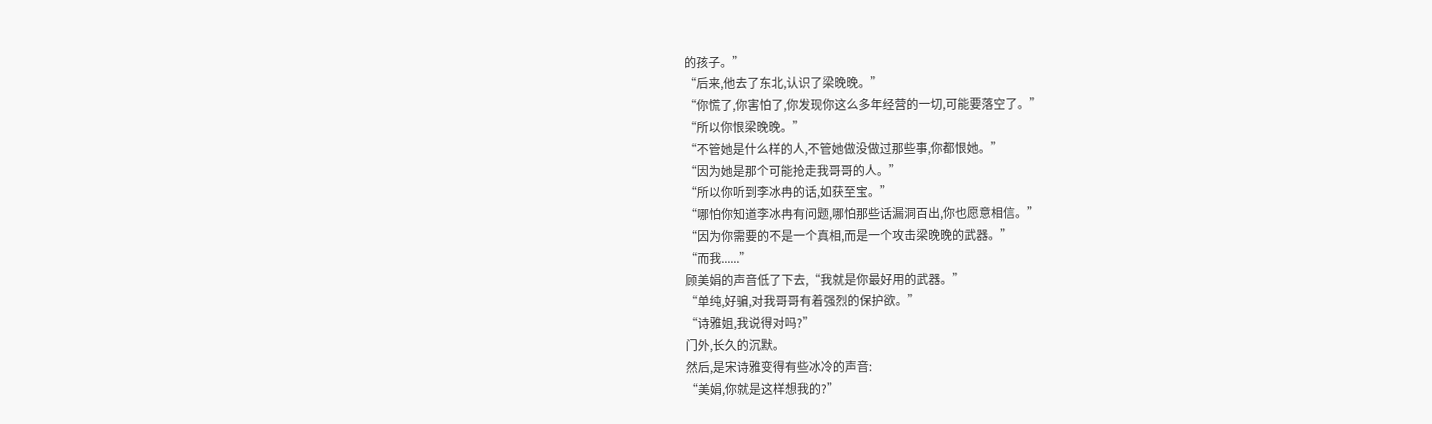的孩子。”
“后来,他去了东北,认识了梁晚晚。”
“你慌了,你害怕了,你发现你这么多年经营的一切,可能要落空了。”
“所以你恨梁晚晚。”
“不管她是什么样的人,不管她做没做过那些事,你都恨她。”
“因为她是那个可能抢走我哥哥的人。”
“所以你听到李冰冉的话,如获至宝。”
“哪怕你知道李冰冉有问题,哪怕那些话漏洞百出,你也愿意相信。”
“因为你需要的不是一个真相,而是一个攻击梁晚晚的武器。”
“而我......”
顾美娟的声音低了下去,“我就是你最好用的武器。”
“单纯,好骗,对我哥哥有着强烈的保护欲。”
“诗雅姐,我说得对吗?”
门外,长久的沉默。
然后,是宋诗雅变得有些冰冷的声音:
“美娟,你就是这样想我的?”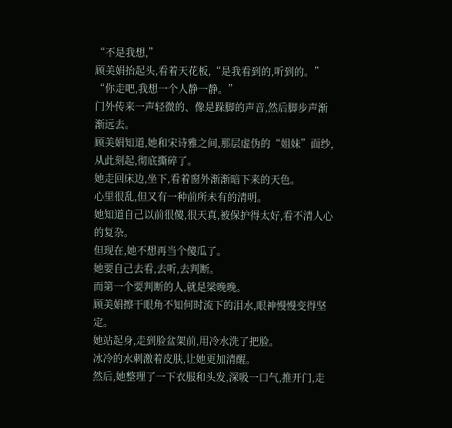“不是我想,”
顾美娟抬起头,看着天花板,“是我看到的,听到的。”
“你走吧,我想一个人静一静。”
门外传来一声轻微的、像是跺脚的声音,然后脚步声渐渐远去。
顾美娟知道,她和宋诗雅之间,那层虚伪的“姐妹”面纱,从此刻起,彻底撕碎了。
她走回床边,坐下,看着窗外渐渐暗下来的天色。
心里很乱,但又有一种前所未有的清明。
她知道自己以前很傻,很天真,被保护得太好,看不清人心的复杂。
但现在,她不想再当个傻瓜了。
她要自己去看,去听,去判断。
而第一个要判断的人,就是梁晚晚。
顾美娟擦干眼角不知何时流下的泪水,眼神慢慢变得坚定。
她站起身,走到脸盆架前,用冷水洗了把脸。
冰冷的水刺激着皮肤,让她更加清醒。
然后,她整理了一下衣服和头发,深吸一口气,推开门,走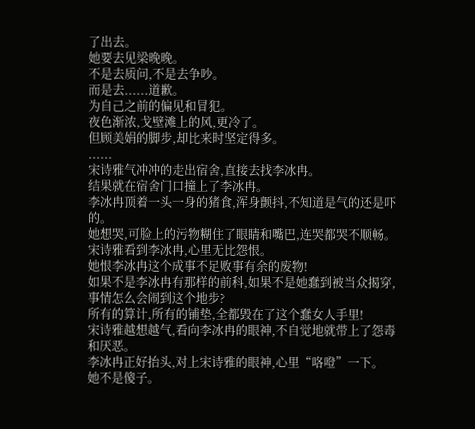了出去。
她要去见梁晚晚。
不是去质问,不是去争吵。
而是去......道歉。
为自己之前的偏见和冒犯。
夜色渐浓,戈壁滩上的风,更冷了。
但顾美娟的脚步,却比来时坚定得多。
......
宋诗雅气冲冲的走出宿舍,直接去找李冰冉。
结果就在宿舍门口撞上了李冰冉。
李冰冉顶着一头一身的猪食,浑身颤抖,不知道是气的还是吓的。
她想哭,可脸上的污物糊住了眼睛和嘴巴,连哭都哭不顺畅。
宋诗雅看到李冰冉,心里无比怨恨。
她恨李冰冉这个成事不足败事有余的废物!
如果不是李冰冉有那样的前科,如果不是她蠢到被当众揭穿,事情怎么会闹到这个地步?
所有的算计,所有的铺垫,全都毁在了这个蠢女人手里!
宋诗雅越想越气,看向李冰冉的眼神,不自觉地就带上了怨毒和厌恶。
李冰冉正好抬头,对上宋诗雅的眼神,心里“咯噔”一下。
她不是傻子。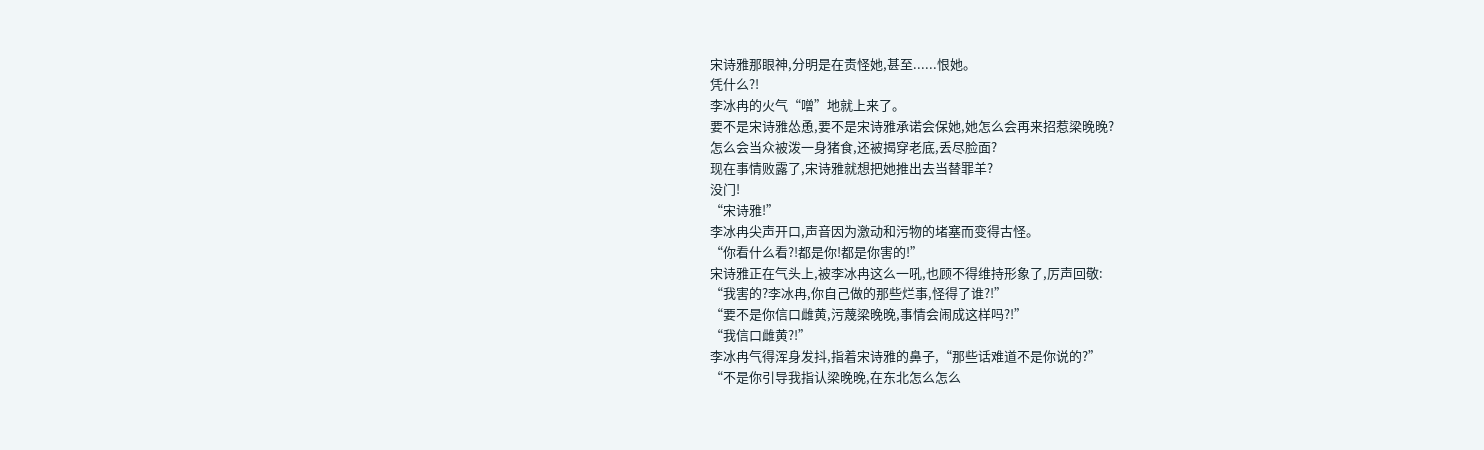宋诗雅那眼神,分明是在责怪她,甚至......恨她。
凭什么?!
李冰冉的火气“噌”地就上来了。
要不是宋诗雅怂恿,要不是宋诗雅承诺会保她,她怎么会再来招惹梁晚晚?
怎么会当众被泼一身猪食,还被揭穿老底,丢尽脸面?
现在事情败露了,宋诗雅就想把她推出去当替罪羊?
没门!
“宋诗雅!”
李冰冉尖声开口,声音因为激动和污物的堵塞而变得古怪。
“你看什么看?!都是你!都是你害的!”
宋诗雅正在气头上,被李冰冉这么一吼,也顾不得维持形象了,厉声回敬:
“我害的?李冰冉,你自己做的那些烂事,怪得了谁?!”
“要不是你信口雌黄,污蔑梁晚晚,事情会闹成这样吗?!”
“我信口雌黄?!”
李冰冉气得浑身发抖,指着宋诗雅的鼻子,“那些话难道不是你说的?”
“不是你引导我指认梁晚晚,在东北怎么怎么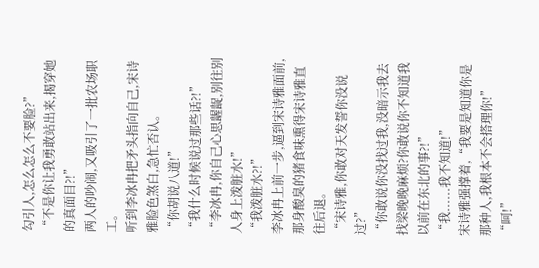勾引人,怎么怎么不要脸?”
“不是你让我勇敢站出来,揭穿她的真面目?!”
两人的吵闹,又吸引了一批农场职工。
听到李冰冉把矛头指向自己,宋诗雅脸色煞白,急忙否认。
“你胡说八道!”
“我什么时候说过那些话?!”
“李冰冉,你自己心思龌龊,别往别人身上泼脏水!”
“我泼脏水?!”
李冰冉上前一步,逼到宋诗雅面前,那身酸臭的猪食味熏得宋诗雅直往后退。
“宋诗雅,你敢对天发誓你没说过?”
“你敢说你没找过我,没暗示我去找梁晚晚麻烦?你敢说你不知道我以前在东北的事?!”
“我......我不知道!”
宋诗雅强撑着,“我要是知道你是那种人,我根本不会搭理你!”
“呵!”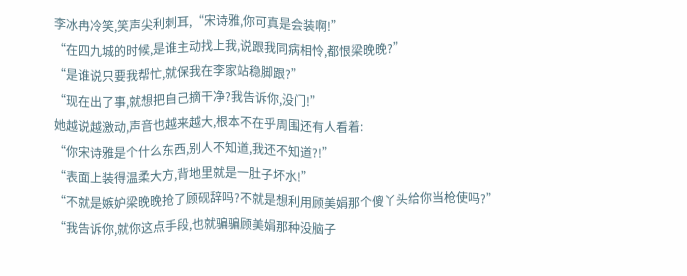李冰冉冷笑,笑声尖利刺耳,“宋诗雅,你可真是会装啊!”
“在四九城的时候,是谁主动找上我,说跟我同病相怜,都恨梁晚晚?”
“是谁说只要我帮忙,就保我在李家站稳脚跟?”
“现在出了事,就想把自己摘干净?我告诉你,没门!”
她越说越激动,声音也越来越大,根本不在乎周围还有人看着:
“你宋诗雅是个什么东西,别人不知道,我还不知道?!”
“表面上装得温柔大方,背地里就是一肚子坏水!”
“不就是嫉妒梁晚晚抢了顾砚辞吗?不就是想利用顾美娟那个傻丫头给你当枪使吗?”
“我告诉你,就你这点手段,也就骗骗顾美娟那种没脑子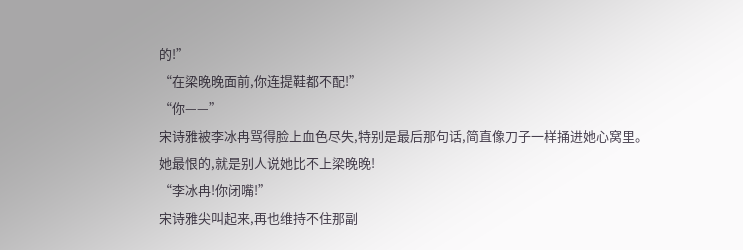的!”
“在梁晚晚面前,你连提鞋都不配!”
“你——”
宋诗雅被李冰冉骂得脸上血色尽失,特别是最后那句话,简直像刀子一样捅进她心窝里。
她最恨的,就是别人说她比不上梁晚晚!
“李冰冉!你闭嘴!”
宋诗雅尖叫起来,再也维持不住那副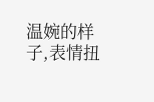温婉的样子,表情扭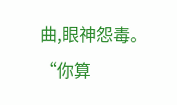曲,眼神怨毒。
“你算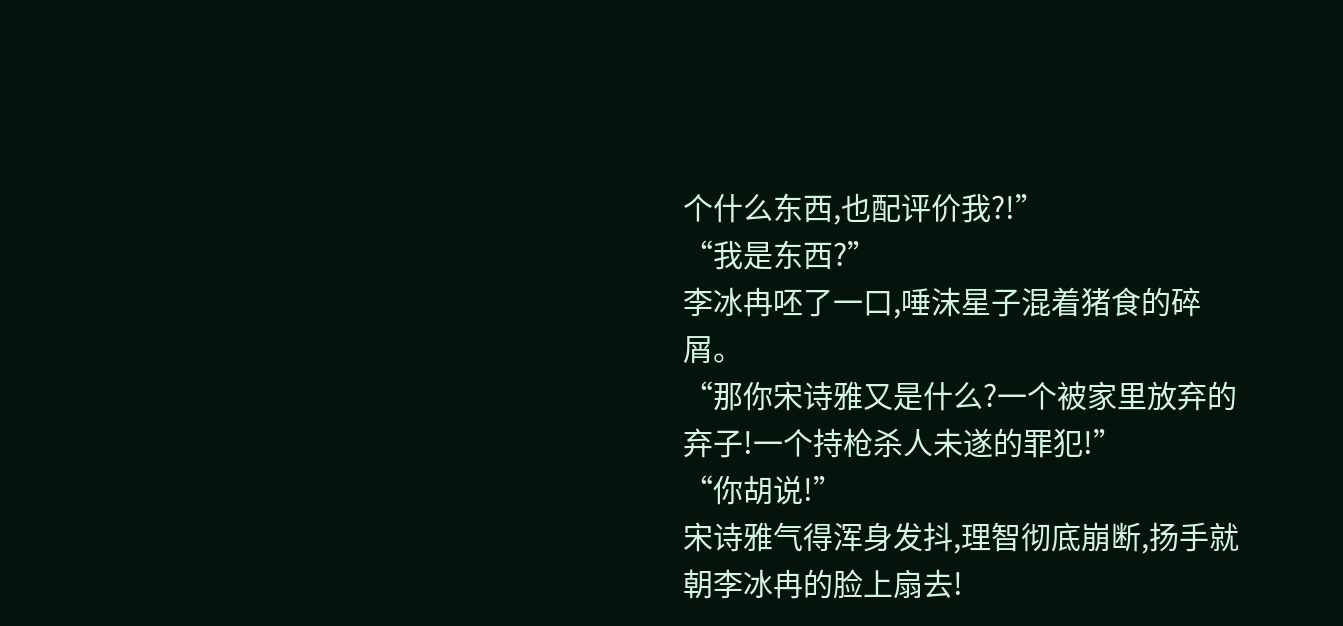个什么东西,也配评价我?!”
“我是东西?”
李冰冉呸了一口,唾沫星子混着猪食的碎屑。
“那你宋诗雅又是什么?一个被家里放弃的弃子!一个持枪杀人未遂的罪犯!”
“你胡说!”
宋诗雅气得浑身发抖,理智彻底崩断,扬手就朝李冰冉的脸上扇去!